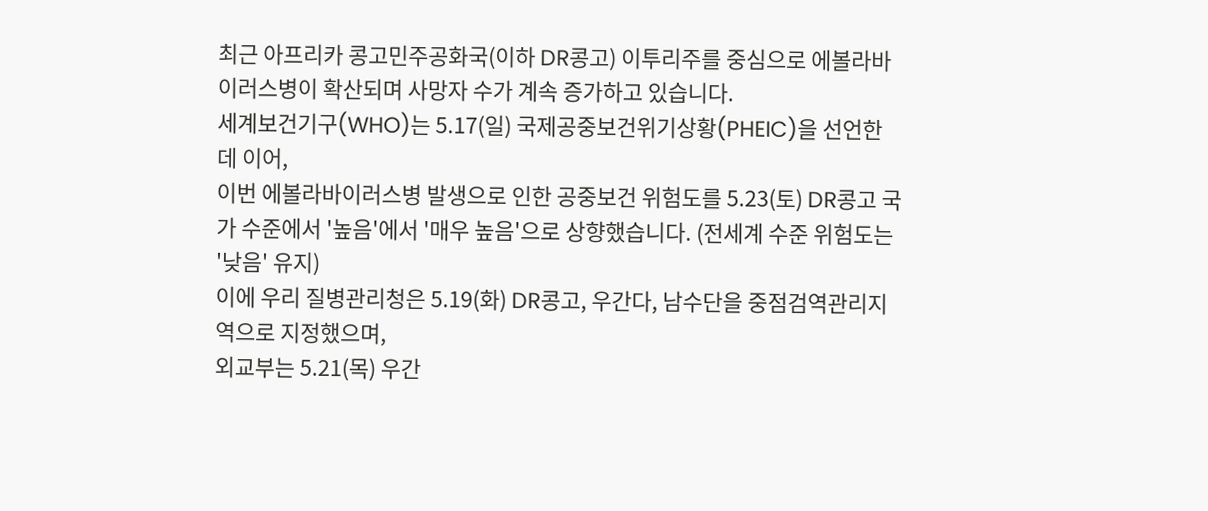최근 아프리카 콩고민주공화국(이하 DR콩고) 이투리주를 중심으로 에볼라바이러스병이 확산되며 사망자 수가 계속 증가하고 있습니다.
세계보건기구(WHO)는 5.17(일) 국제공중보건위기상황(PHEIC)을 선언한 데 이어,
이번 에볼라바이러스병 발생으로 인한 공중보건 위험도를 5.23(토) DR콩고 국가 수준에서 '높음'에서 '매우 높음'으로 상향했습니다. (전세계 수준 위험도는 '낮음' 유지)
이에 우리 질병관리청은 5.19(화) DR콩고, 우간다, 남수단을 중점검역관리지역으로 지정했으며,
외교부는 5.21(목) 우간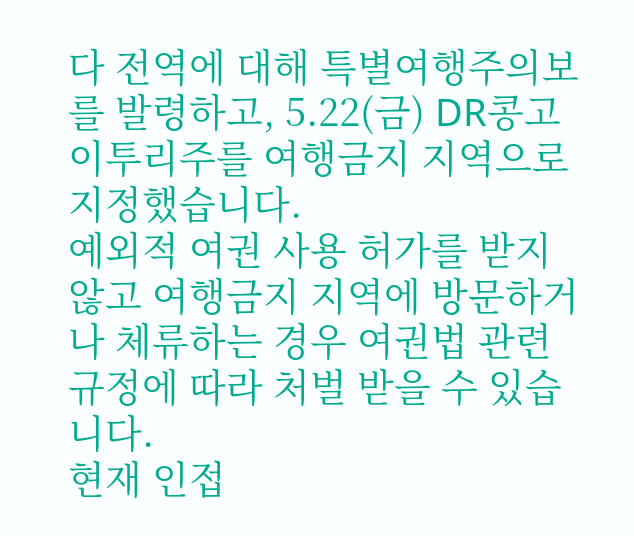다 전역에 대해 특별여행주의보를 발령하고, 5.22(금) DR콩고 이투리주를 여행금지 지역으로 지정했습니다.
예외적 여권 사용 허가를 받지 않고 여행금지 지역에 방문하거나 체류하는 경우 여권법 관련 규정에 따라 처벌 받을 수 있습니다.
현재 인접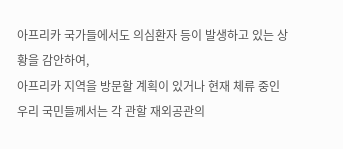아프리카 국가들에서도 의심환자 등이 발생하고 있는 상황을 감안하여,
아프리카 지역을 방문할 계획이 있거나 현재 체류 중인 우리 국민들께서는 각 관할 재외공관의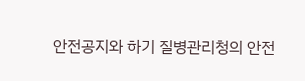안전공지와 하기 질병관리청의 안전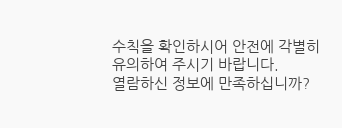수칙을 확인하시어 안전에 각별히 유의하여 주시기 바랍니다.
열람하신 정보에 만족하십니까?